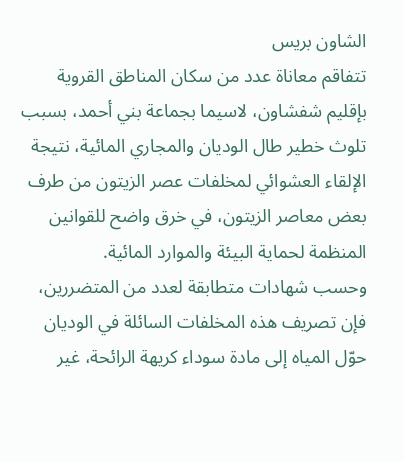الشاون بريس
تتفاقم معاناة عدد من سكان المناطق القروية بإقليم شفشاون، لاسيما بجماعة بني أحمد، بسبب تلوث خطير طال الوديان والمجاري المائية، نتيجة الإلقاء العشوائي لمخلفات عصر الزيتون من طرف بعض معاصر الزيتون، في خرق واضح للقوانين المنظمة لحماية البيئة والموارد المائية.
وحسب شهادات متطابقة لعدد من المتضررين، فإن تصريف هذه المخلفات السائلة في الوديان حوّل المياه إلى مادة سوداء كريهة الرائحة، غير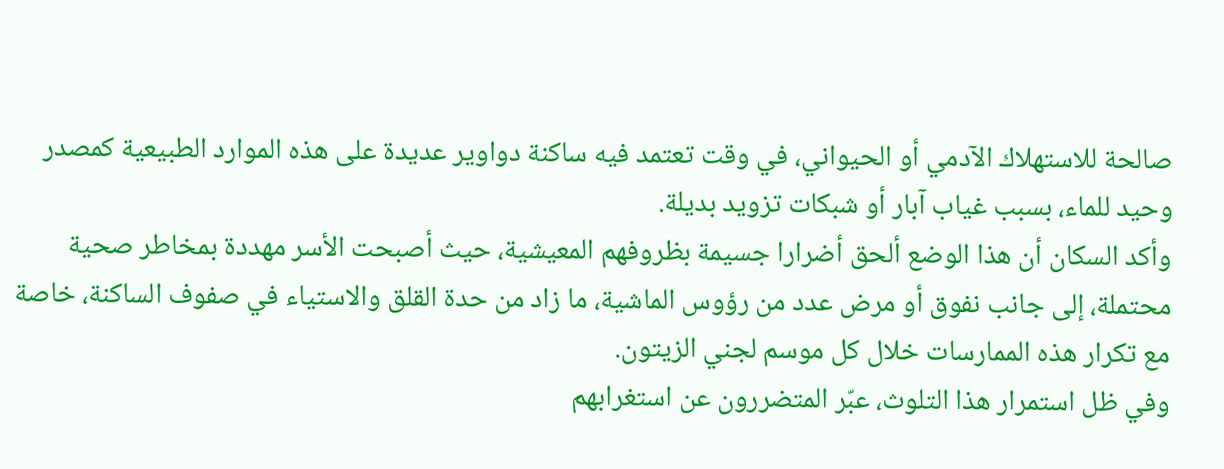صالحة للاستهلاك الآدمي أو الحيواني، في وقت تعتمد فيه ساكنة دواوير عديدة على هذه الموارد الطبيعية كمصدر وحيد للماء، بسبب غياب آبار أو شبكات تزويد بديلة.
وأكد السكان أن هذا الوضع ألحق أضرارا جسيمة بظروفهم المعيشية، حيث أصبحت الأسر مهددة بمخاطر صحية محتملة، إلى جانب نفوق أو مرض عدد من رؤوس الماشية، ما زاد من حدة القلق والاستياء في صفوف الساكنة، خاصة مع تكرار هذه الممارسات خلال كل موسم لجني الزيتون.
وفي ظل استمرار هذا التلوث، عبّر المتضررون عن استغرابهم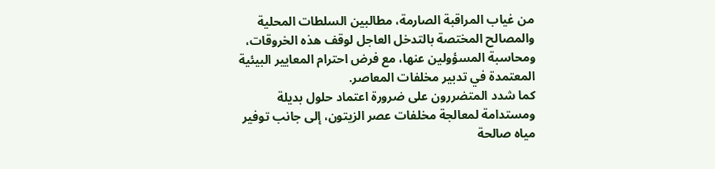من غياب المراقبة الصارمة، مطالبين السلطات المحلية والمصالح المختصة بالتدخل العاجل لوقف هذه الخروقات، ومحاسبة المسؤولين عنها، مع فرض احترام المعايير البيئية المعتمدة في تدبير مخلفات المعاصر.
كما شدد المتضررون على ضرورة اعتماد حلول بديلة ومستدامة لمعالجة مخلفات عصر الزيتون، إلى جانب توفير مياه صالحة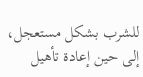للشرب بشكل مستعجل، إلى حين إعادة تأهيل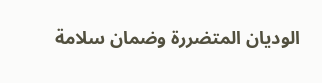الوديان المتضررة وضمان سلامة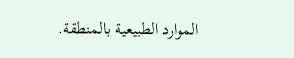الموارد الطبيعية بالمنطقة.